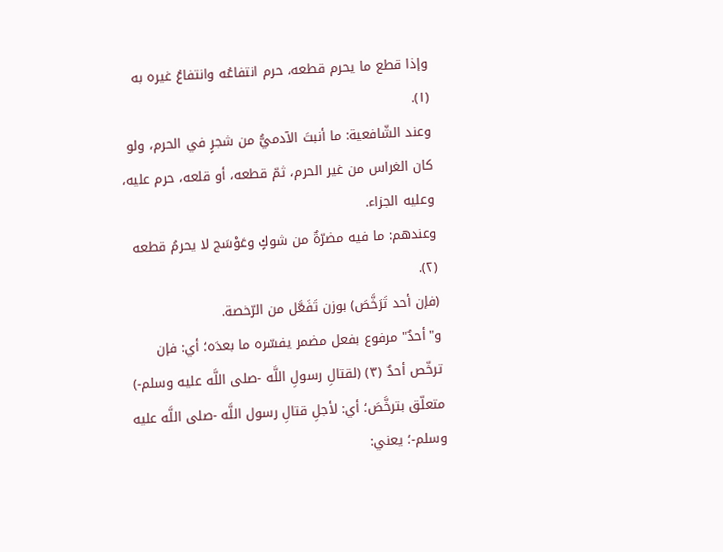وإذا قطع ما يحرم قطعه، حرم انتفاعُه وانتفاعُ غيره به (١).
وعند الشّافعية: ما أنبتَ الآدميُّ من شجرٍ في الحرم، ولو كان الغراس من غير الحرم، ثمّ قطعه، أو قلعه، حرم عليه، وعليه الجزاء.
وعندهم: ما فيه مضرّةٌ من شوكٍ وعَوْسَج لا يحرمُ قطعه (٢).
(فإن أحد تَرَخَّصَ) بوزن تَفَعَّل من الرّخصة.
و"أحدٌ" مرفوع بفعل مضمر يفسّره ما بعدَه؛ أي: فإن ترخّص أحدٌ (٣) (لقتالِ رسولِ اللَّه -صلى اللَّه عليه وسلم-) متعلّق بترخَّصَ؛ أي: لأجلِ قتالِ رسول اللَّه -صلى اللَّه عليه وسلم-؛ يعني: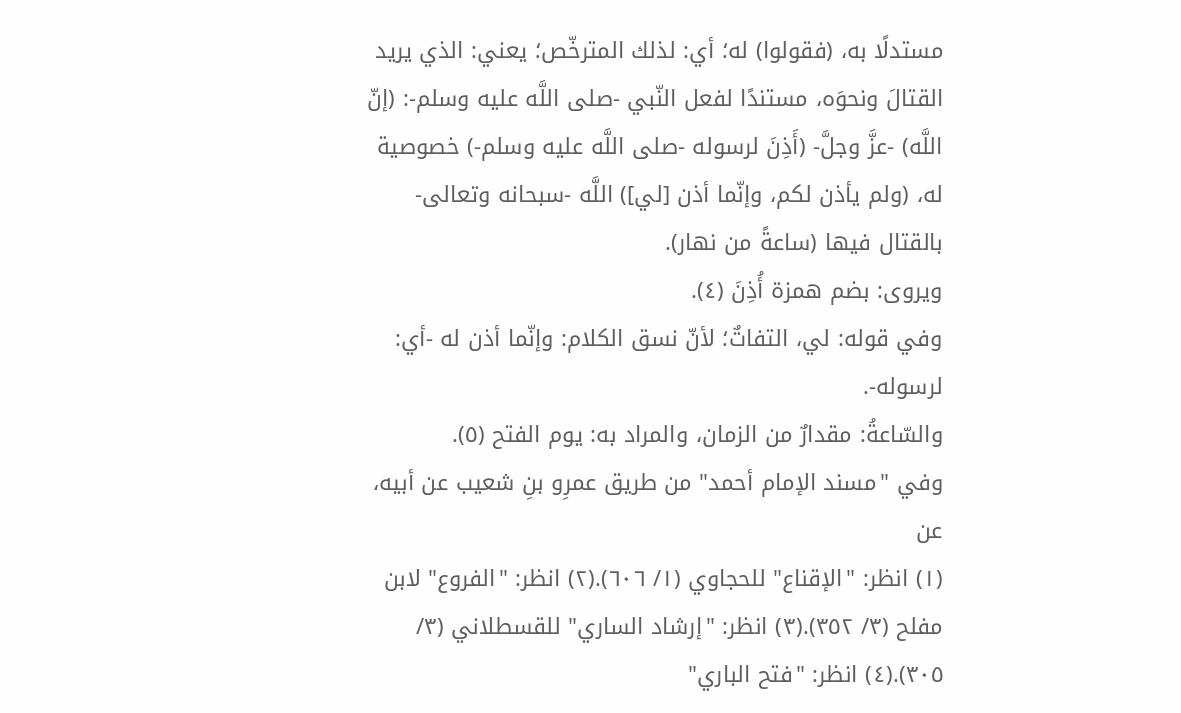مستدلًا به، (فقولوا) له؛ أي: لذلك المترخّص؛ يعني: الذي يريد القتالَ ونحوَه، مستندًا لفعل النّبي -صلى اللَّه عليه وسلم-: (إنّ اللَّه) -عزَّ وجلَّ- (أَذِنَ لرسوله -صلى اللَّه عليه وسلم-) خصوصية له، (ولم يأذن لكم، وإنّما أذن [لي]) اللَّه -سبحانه وتعالى- بالقتال فيها (ساعةً من نهار).
ويروى: بضم همزة أُذِنَ (٤).
وفي قوله: لي، التفاتٌ؛ لأنّ نسق الكلام: وإنّما أذن له -أي: لرسوله-.
والسّاعةُ: مقدارٌ من الزمان، والمراد به: يوم الفتح (٥).
وفي "مسند الإمام أحمد" من طريق عمرِو بنِ شعيب عن أبيه، عن
(١) انظر: "الإقناع" للحجاوي (١/ ٦٠٦).(٢) انظر: "الفروع" لابن مفلح (٣/ ٣٥٢).(٣) انظر: "إرشاد الساري" للقسطلاني (٣/ ٣٠٥).(٤) انظر: "فتح الباري"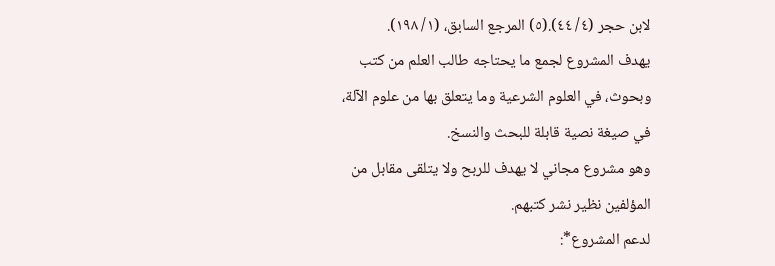لابن حجر (٤/ ٤٤).(٥) المرجع السابق، (١/ ١٩٨).
يهدف المشروع لجمع ما يحتاجه طالب العلم من كتب وبحوث، في العلوم الشرعية وما يتعلق بها من علوم الآلة، في صيغة نصية قابلة للبحث والنسخ.
وهو مشروع مجاني لا يهدف للربح ولا يتلقى مقابل من المؤلفين نظير نشر كتبهم.
لدعم المشروع*: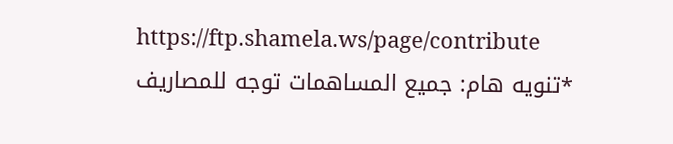https://ftp.shamela.ws/page/contribute
*تنويه هام: جميع المساهمات توجه للمصاريف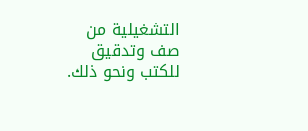التشغيلية من صف وتدقيق للكتب ونحو ذلك.